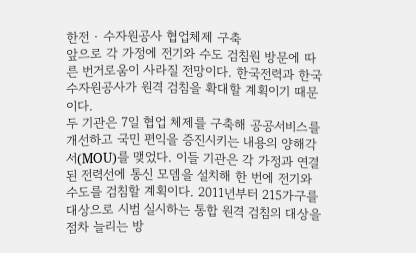한전 · 수자원공사 협업체제 구축
앞으로 각 가정에 전기와 수도 검침원 방문에 따른 번거로움이 사라질 전망이다. 한국전력과 한국수자원공사가 원격 검침을 확대할 계획이기 때문이다.
두 기관은 7일 협업 체제를 구축해 공공서비스를 개선하고 국민 편익을 증진시키는 내용의 양해각서(MOU)를 맺었다. 이들 기관은 각 가정과 연결된 전력선에 통신 모뎀을 설치해 한 번에 전기와 수도를 검침할 계획이다. 2011년부터 215가구를 대상으로 시범 실시하는 통합 원격 검침의 대상을 점차 늘리는 방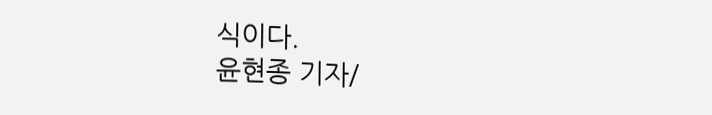식이다.
윤현종 기자/